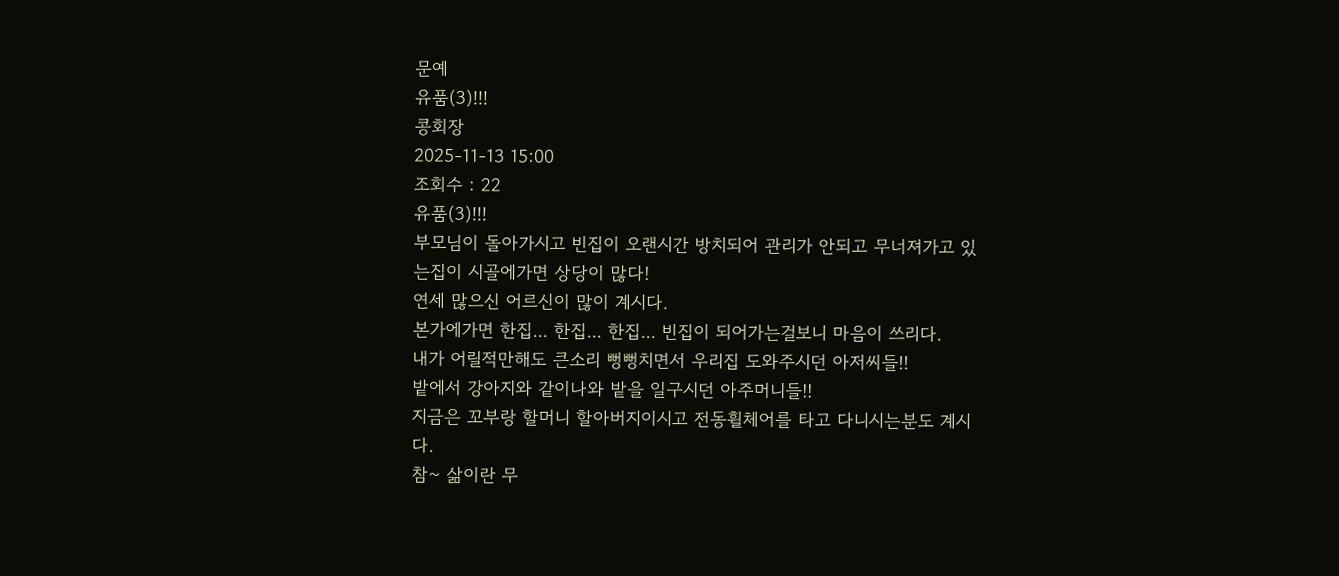문예
유품(3)!!!
콩회장
2025-11-13 15:00
조회수 : 22
유품(3)!!!
부모님이 돌아가시고 빈집이 오랜시간 방치되어 관리가 안되고 무너져가고 있는집이 시골에가면 상당이 많다!
연세 많으신 어르신이 많이 계시다.
본가에가면 한집... 한집... 한집... 빈집이 되어가는걸보니 마음이 쓰리다.
내가 어릴적만해도 큰소리 뻥뻥치면서 우리집 도와주시던 아저씨들!!
밭에서 강아지와 같이나와 밭을 일구시던 아주머니들!!
지금은 꼬부랑 할머니 할아버지이시고 전동휠체어를 타고 다니시는분도 계시다.
참~ 삶이란 무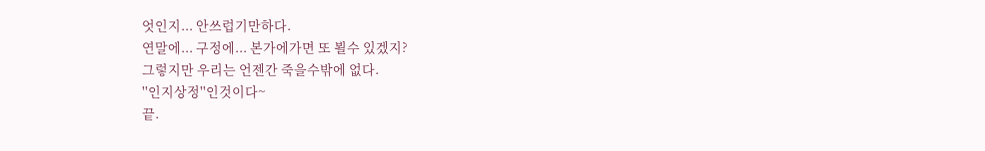엇인지... 안쓰럽기만하다.
연말에... 구정에... 본가에가면 또 뵐수 있겠지?
그렇지만 우리는 언젠간 죽을수밖에 없다.
''인지상정''인것이다~
끝.